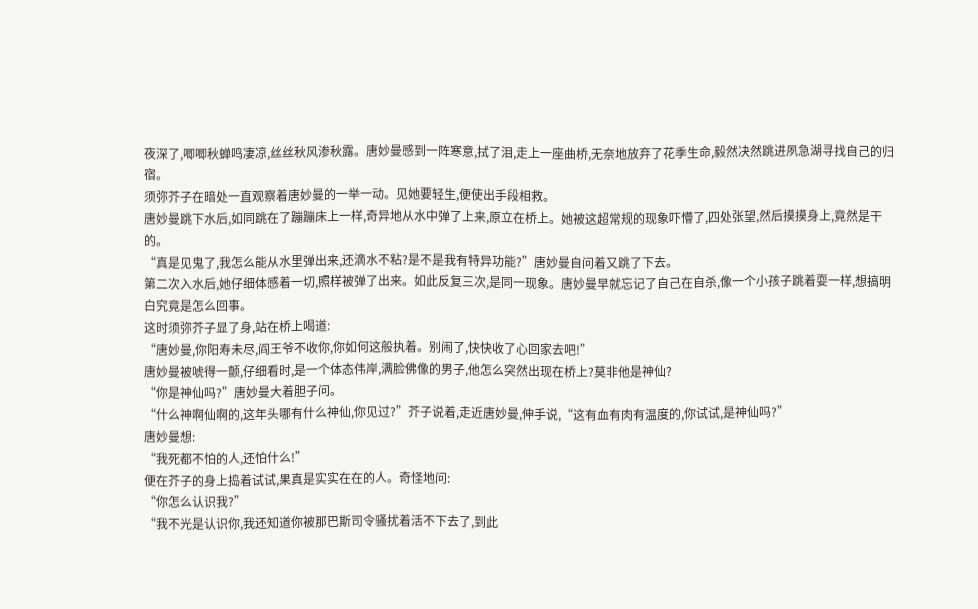夜深了,唧唧秋蝉鸣凄凉,丝丝秋风渗秋露。唐妙曼感到一阵寒意,拭了泪,走上一座曲桥,无奈地放弃了花季生命,毅然决然跳进夙急湖寻找自己的归宿。
须弥芥子在暗处一直观察着唐妙曼的一举一动。见她要轻生,便使出手段相救。
唐妙曼跳下水后,如同跳在了蹦蹦床上一样,奇异地从水中弹了上来,原立在桥上。她被这超常规的现象吓懵了,四处张望,然后摸摸身上,竟然是干的。
“真是见鬼了,我怎么能从水里弹出来,还滴水不粘?是不是我有特异功能?”唐妙曼自问着又跳了下去。
第二次入水后,她仔细体感着一切,照样被弹了出来。如此反复三次,是同一现象。唐妙曼早就忘记了自己在自杀,像一个小孩子跳着耍一样,想搞明白究竟是怎么回事。
这时须弥芥子显了身,站在桥上喝道:
“唐妙曼,你阳寿未尽,阎王爷不收你,你如何这般执着。别闹了,快快收了心回家去吧!”
唐妙曼被唬得一颤,仔细看时,是一个体态伟岸,满脸佛像的男子,他怎么突然出现在桥上?莫非他是神仙?
“你是神仙吗?”唐妙曼大着胆子问。
“什么神啊仙啊的,这年头哪有什么神仙,你见过?”芥子说着,走近唐妙曼,伸手说,“这有血有肉有温度的,你试试,是神仙吗?”
唐妙曼想:
“我死都不怕的人,还怕什么!”
便在芥子的身上捣着试试,果真是实实在在的人。奇怪地问:
“你怎么认识我?”
“我不光是认识你,我还知道你被那巴斯司令骚扰着活不下去了,到此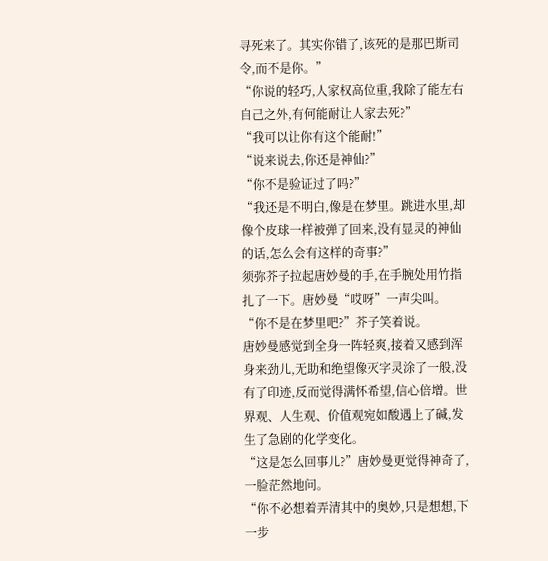寻死来了。其实你错了,该死的是那巴斯司令,而不是你。”
“你说的轻巧,人家权高位重,我除了能左右自己之外,有何能耐让人家去死?”
“我可以让你有这个能耐!”
“说来说去,你还是神仙?”
“你不是验证过了吗?”
“我还是不明白,像是在梦里。跳进水里,却像个皮球一样被弹了回来,没有显灵的神仙的话,怎么会有这样的奇事?”
须弥芥子拉起唐妙曼的手,在手腕处用竹指扎了一下。唐妙曼“哎呀”一声尖叫。
“你不是在梦里吧?”芥子笑着说。
唐妙曼感觉到全身一阵轻爽,接着又感到浑身来劲儿,无助和绝望像灭字灵涂了一般,没有了印迹,反而觉得满怀希望,信心倍增。世界观、人生观、价值观宛如酸遇上了碱,发生了急剧的化学变化。
“这是怎么回事儿?”唐妙曼更觉得神奇了,一脸茫然地问。
“你不必想着弄清其中的奥妙,只是想想,下一步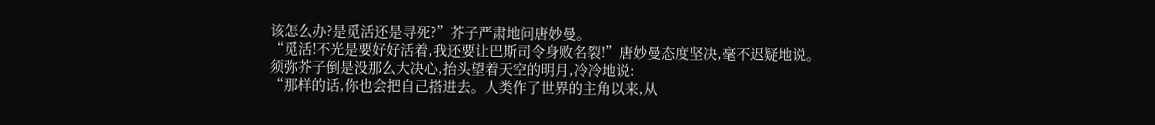该怎么办?是觅活还是寻死?”芥子严肃地问唐妙曼。
“觅活!不光是要好好活着,我还要让巴斯司令身败名裂!”唐妙曼态度坚决,毫不迟疑地说。
须弥芥子倒是没那么大决心,抬头望着天空的明月,冷冷地说:
“那样的话,你也会把自己搭进去。人类作了世界的主角以来,从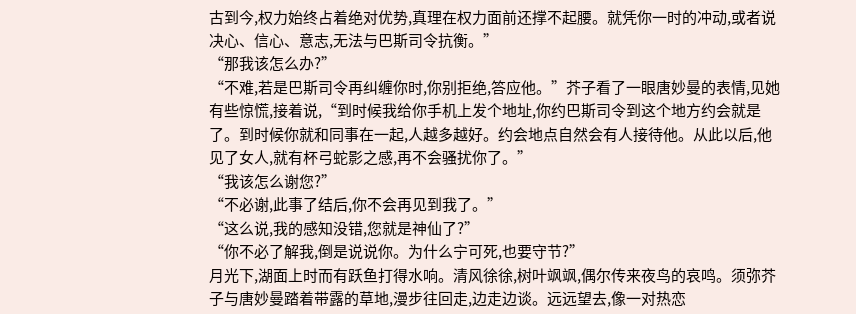古到今,权力始终占着绝对优势,真理在权力面前还撑不起腰。就凭你一时的冲动,或者说决心、信心、意志,无法与巴斯司令抗衡。”
“那我该怎么办?”
“不难,若是巴斯司令再纠缠你时,你别拒绝,答应他。”芥子看了一眼唐妙曼的表情,见她有些惊慌,接着说,“到时候我给你手机上发个地址,你约巴斯司令到这个地方约会就是了。到时候你就和同事在一起,人越多越好。约会地点自然会有人接待他。从此以后,他见了女人,就有杯弓蛇影之感,再不会骚扰你了。”
“我该怎么谢您?”
“不必谢,此事了结后,你不会再见到我了。”
“这么说,我的感知没错,您就是神仙了?”
“你不必了解我,倒是说说你。为什么宁可死,也要守节?”
月光下,湖面上时而有跃鱼打得水响。清风徐徐,树叶飒飒,偶尔传来夜鸟的哀鸣。须弥芥子与唐妙曼踏着带露的草地,漫步往回走,边走边谈。远远望去,像一对热恋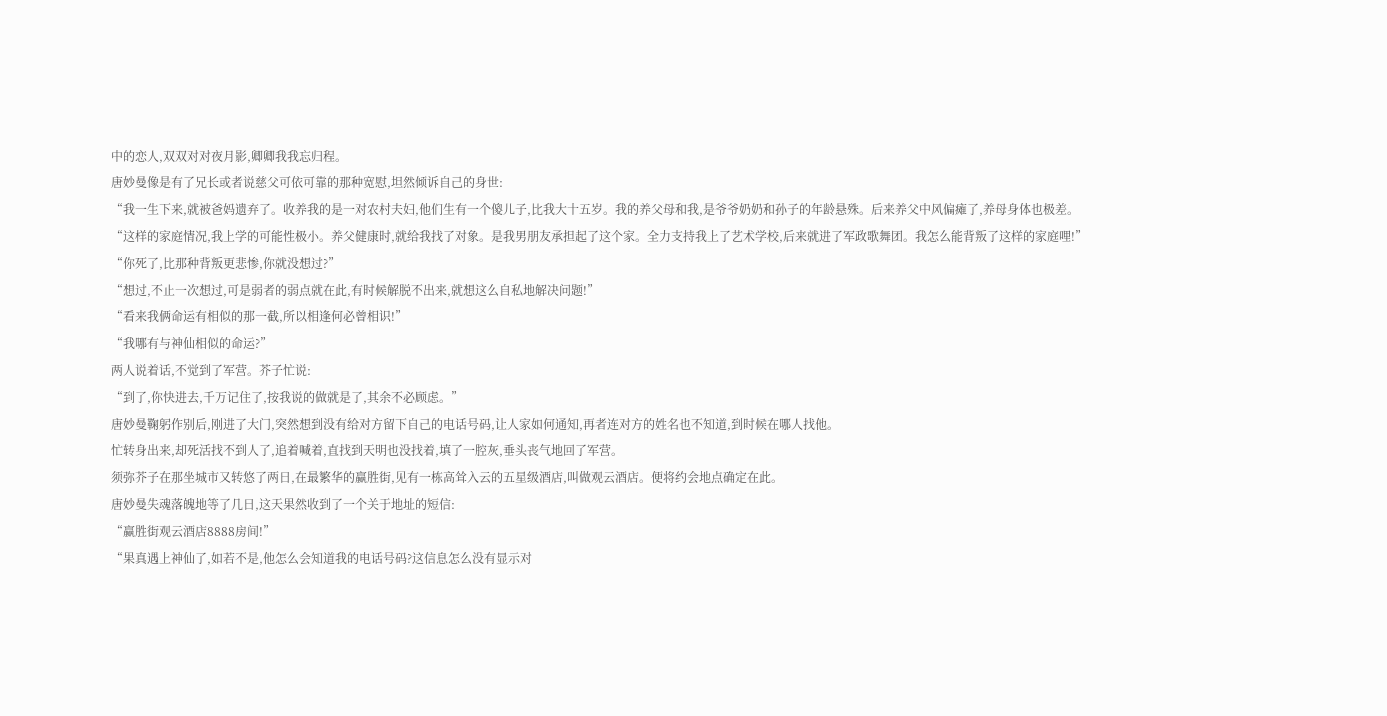中的恋人,双双对对夜月影,卿卿我我忘归程。
唐妙曼像是有了兄长或者说慈父可依可靠的那种宽慰,坦然倾诉自己的身世:
“我一生下来,就被爸妈遗弃了。收养我的是一对农村夫妇,他们生有一个傻儿子,比我大十五岁。我的养父母和我,是爷爷奶奶和孙子的年龄悬殊。后来养父中风偏瘫了,养母身体也极差。
“这样的家庭情况,我上学的可能性极小。养父健康时,就给我找了对象。是我男朋友承担起了这个家。全力支持我上了艺术学校,后来就进了军政歌舞团。我怎么能背叛了这样的家庭哩!”
“你死了,比那种背叛更悲惨,你就没想过?”
“想过,不止一次想过,可是弱者的弱点就在此,有时候解脱不出来,就想这么自私地解决问题!”
“看来我俩命运有相似的那一截,所以相逢何必曾相识!”
“我哪有与神仙相似的命运?”
两人说着话,不觉到了军营。芥子忙说:
“到了,你快进去,千万记住了,按我说的做就是了,其余不必顾虑。”
唐妙曼鞠躬作别后,刚进了大门,突然想到没有给对方留下自己的电话号码,让人家如何通知,再者连对方的姓名也不知道,到时候在哪人找他。
忙转身出来,却死活找不到人了,追着喊着,直找到天明也没找着,填了一腔灰,垂头丧气地回了军营。
须弥芥子在那坐城市又转悠了两日,在最繁华的赢胜街,见有一栋高耸入云的五星级酒店,叫做观云酒店。便将约会地点确定在此。
唐妙曼失魂落魄地等了几日,这天果然收到了一个关于地址的短信:
“赢胜街观云酒店8888房间!”
“果真遇上神仙了,如若不是,他怎么会知道我的电话号码?这信息怎么没有显示对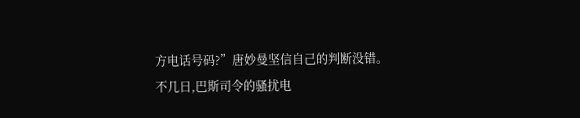方电话号码?”唐妙曼坚信自己的判断没错。
不几日,巴斯司令的骚扰电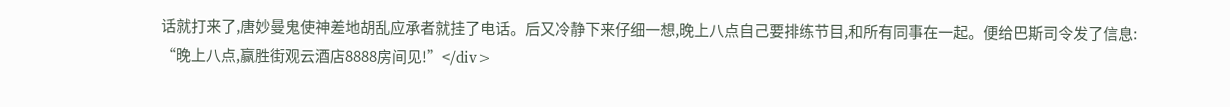话就打来了,唐妙曼鬼使神差地胡乱应承者就挂了电话。后又冷静下来仔细一想,晚上八点自己要排练节目,和所有同事在一起。便给巴斯司令发了信息:
“晚上八点,赢胜街观云酒店8888房间见!”</div>